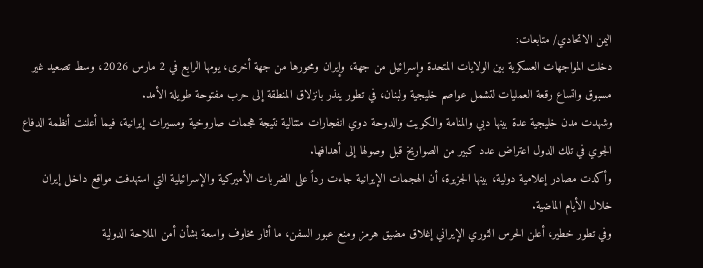اليمن الاتحادي/ متابعات:
دخلت المواجهات العسكرية بين الولايات المتحدة وإسرائيل من جهة، وإيران ومحورها من جهة أخرى، يومها الرابع في 2 مارس 2026، وسط تصعيد غير مسبوق واتساع رقعة العمليات لتشمل عواصم خليجية ولبنان، في تطور ينذر بانزلاق المنطقة إلى حرب مفتوحة طويلة الأمد.
وشهدت مدن خليجية عدة بينها دبي والمنامة والكويت والدوحة دوي انفجارات متتالية نتيجة هجمات صاروخية ومسيرات إيرانية، فيما أعلنت أنظمة الدفاع الجوي في تلك الدول اعتراض عدد كبير من الصواريخ قبل وصولها إلى أهدافها.
وأكدت مصادر إعلامية دولية، بينها الجزيرة، أن الهجمات الإيرانية جاءت رداً على الضربات الأميركية والإسرائيلية التي استهدفت مواقع داخل إيران خلال الأيام الماضية.
وفي تطور خطير، أعلن الحرس الثوري الإيراني إغلاق مضيق هرمز ومنع عبور السفن، ما أثار مخاوف واسعة بشأن أمن الملاحة الدولية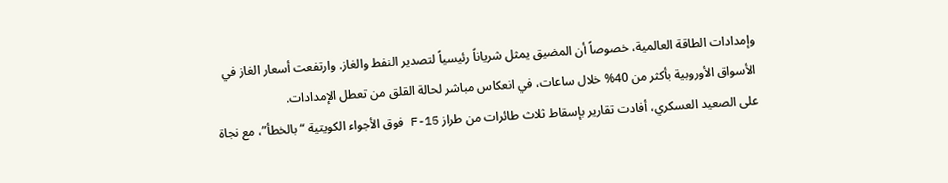وإمدادات الطاقة العالمية، خصوصاً أن المضيق يمثل شرياناً رئيسياً لتصدير النفط والغاز. وارتفعت أسعار الغاز في الأسواق الأوروبية بأكثر من 40% خلال ساعات، في انعكاس مباشر لحالة القلق من تعطل الإمدادات.
على الصعيد العسكري، أفادت تقارير بإسقاط ثلاث طائرات من طراز F-15 فوق الأجواء الكويتية “بالخطأ”، مع نجاة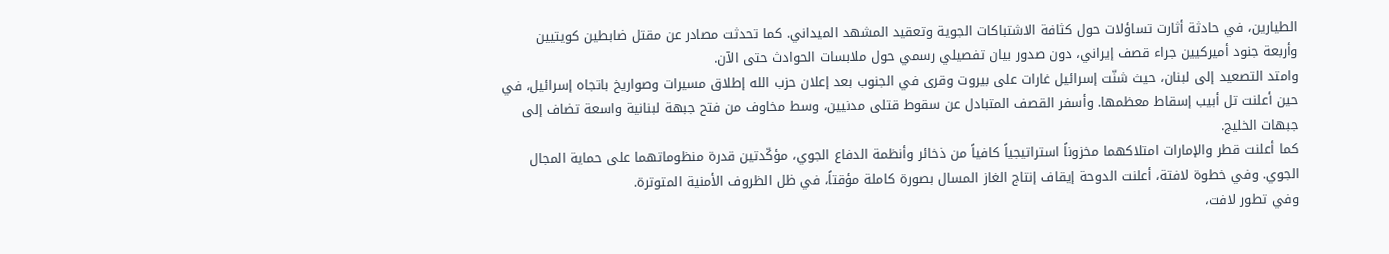الطيارين، في حادثة أثارت تساؤلات حول كثافة الاشتباكات الجوية وتعقيد المشهد الميداني. كما تحدثت مصادر عن مقتل ضابطين كويتيين وأربعة جنود أميركيين جراء قصف إيراني، دون صدور بيان تفصيلي رسمي حول ملابسات الحوادث حتى الآن.
وامتد التصعيد إلى لبنان، حيث شنّت إسرائيل غارات على بيروت وقرى في الجنوب بعد إعلان حزب الله إطلاق مسيرات وصواريخ باتجاه إسرائيل، في حين أعلنت تل أبيب إسقاط معظمها. وأسفر القصف المتبادل عن سقوط قتلى مدنيين، وسط مخاوف من فتح جبهة لبنانية واسعة تضاف إلى جبهات الخليج.
كما أعلنت قطر والإمارات امتلاكهما مخزوناً استراتيجياً كافياً من ذخائر وأنظمة الدفاع الجوي، مؤكّدتين قدرة منظوماتهما على حماية المجال الجوي. وفي خطوة لافتة، أعلنت الدوحة إيقاف إنتاج الغاز المسال بصورة كاملة مؤقتاً، في ظل الظروف الأمنية المتوترة.
وفي تطور لافت،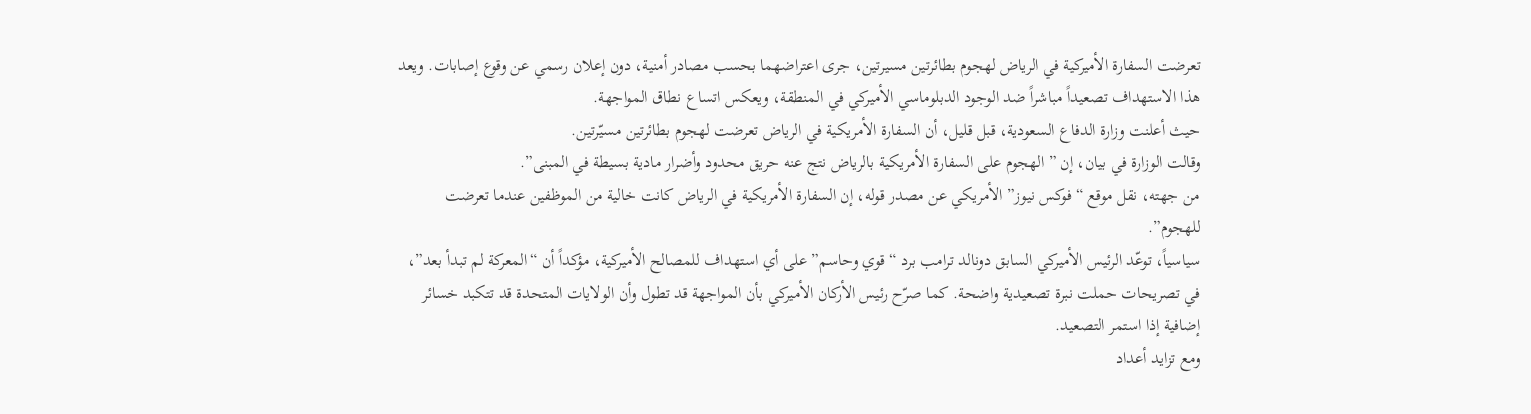تعرضت السفارة الأميركية في الرياض لهجوم بطائرتين مسيرتين، جرى اعتراضهما بحسب مصادر أمنية، دون إعلان رسمي عن وقوع إصابات. ويعد هذا الاستهداف تصعيداً مباشراً ضد الوجود الدبلوماسي الأميركي في المنطقة، ويعكس اتساع نطاق المواجهة.
حيث أعلنت وزارة الدفاع السعودية، قبل قليل، أن السفارة الأمريكية في الرياض تعرضت لهجوم بطائرتين مسيّرتين.
وقالت الوزارة في بيان، إن ” الهجوم على السفارة الأمريكية بالرياض نتج عنه حريق محدود وأضرار مادية بسيطة في المبنى”.
من جهته، نقل موقع “فوكس نيوز” الأمريكي عن مصدر قوله، إن السفارة الأمريكية في الرياض كانت خالية من الموظفين عندما تعرضت للهجوم”.
سياسياً، توعّد الرئيس الأميركي السابق دونالد ترامب برد “قوي وحاسم” على أي استهداف للمصالح الأميركية، مؤكداً أن “المعركة لم تبدأ بعد”، في تصريحات حملت نبرة تصعيدية واضحة. كما صرّح رئيس الأركان الأميركي بأن المواجهة قد تطول وأن الولايات المتحدة قد تتكبد خسائر إضافية إذا استمر التصعيد.
ومع تزايد أعداد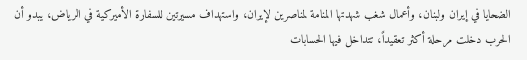الضحايا في إيران ولبنان، وأعمال شغب شهدتها المنامة لمناصرين لإيران، واستهداف مسيرتين للسفارة الأميركية في الرياض، يبدو أن الحرب دخلت مرحلة أكثر تعقيداً، تتداخل فيها الحسابات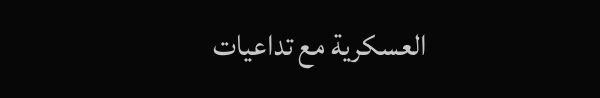العسكرية مع تداعيات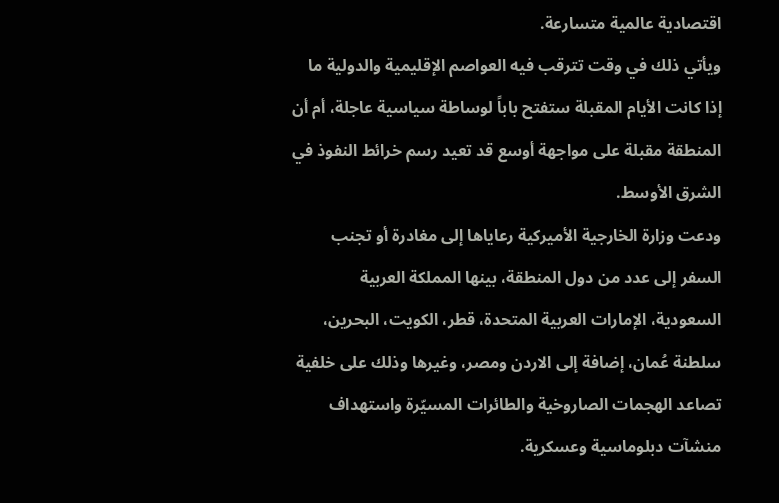اقتصادية عالمية متسارعة.
ويأتي ذلك في وقت تترقب فيه العواصم الإقليمية والدولية ما إذا كانت الأيام المقبلة ستفتح باباً لوساطة سياسية عاجلة، أم أن المنطقة مقبلة على مواجهة أوسع قد تعيد رسم خرائط النفوذ في الشرق الأوسط.
ودعت وزارة الخارجية الأميركية رعاياها إلى مغادرة أو تجنب السفر إلى عدد من دول المنطقة، بينها المملكة العربية السعودية، الإمارات العربية المتحدة، قطر، الكويت، البحرين، سلطنة عُمان، إضافة إلى الاردن ومصر، وغيرها وذلك على خلفية تصاعد الهجمات الصاروخية والطائرات المسيّرة واستهداف منشآت دبلوماسية وعسكرية.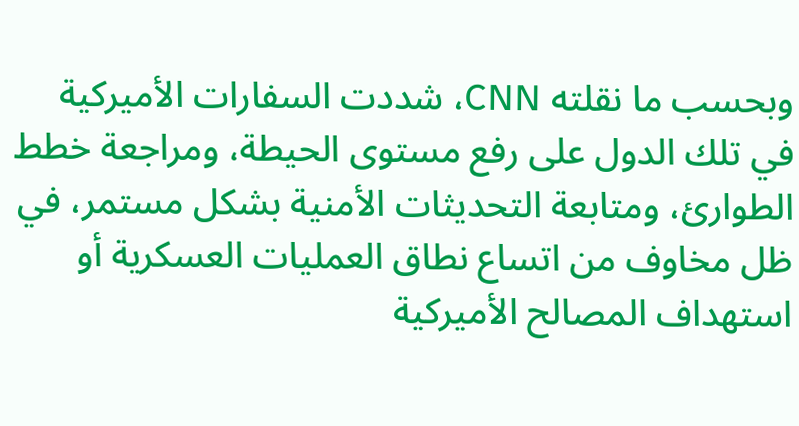وبحسب ما نقلته CNN، شددت السفارات الأميركية في تلك الدول على رفع مستوى الحيطة، ومراجعة خطط الطوارئ، ومتابعة التحديثات الأمنية بشكل مستمر، في ظل مخاوف من اتساع نطاق العمليات العسكرية أو استهداف المصالح الأميركية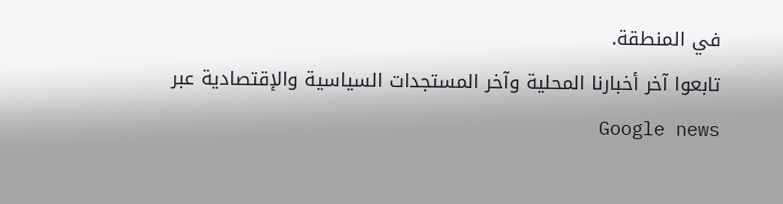في المنطقة.
تابعوا آخر أخبارنا المحلية وآخر المستجدات السياسية والإقتصادية عبر Google news